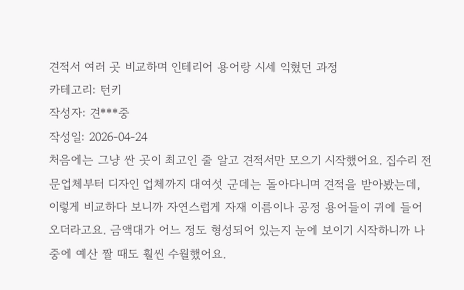견적서 여러 곳 비교하며 인테리어 용어랑 시세 익혔던 과정
카테고리: 턴키
작성자: 견***중
작성일: 2026-04-24
처음에는 그냥 싼 곳이 최고인 줄 알고 견적서만 모으기 시작했어요. 집수리 전문업체부터 디자인 업체까지 대여섯 군데는 돌아다니며 견적을 받아봤는데, 이렇게 비교하다 보니까 자연스럽게 자재 이름이나 공정 용어들이 귀에 들어오더라고요. 금액대가 어느 정도 형성되어 있는지 눈에 보이기 시작하니까 나중에 예산 짤 때도 훨씬 수월했어요.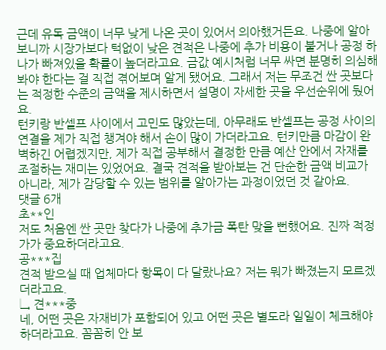근데 유독 금액이 너무 낮게 나온 곳이 있어서 의아했거든요. 나중에 알아보니까 시장가보다 턱없이 낮은 견적은 나중에 추가 비용이 붙거나 공정 하나가 빠져있을 확률이 높더라고요. 금값 예시처럼 너무 싸면 분명히 의심해봐야 한다는 걸 직접 겪어보며 알게 됐어요. 그래서 저는 무조건 싼 곳보다는 적정한 수준의 금액을 제시하면서 설명이 자세한 곳을 우선순위에 뒀어요.
턴키랑 반셀프 사이에서 고민도 많았는데, 아무래도 반셀프는 공정 사이의 연결을 제가 직접 챙겨야 해서 손이 많이 가더라고요. 턴키만큼 마감이 완벽하긴 어렵겠지만, 제가 직접 공부해서 결정한 만큼 예산 안에서 자재를 조절하는 재미는 있었어요. 결국 견적을 받아보는 건 단순한 금액 비교가 아니라, 제가 감당할 수 있는 범위를 알아가는 과정이었던 것 같아요.
댓글 6개
초**인
저도 처음엔 싼 곳만 찾다가 나중에 추가금 폭탄 맞을 뻔했어요. 진짜 적정가가 중요하더라고요.
공***집
견적 받으실 때 업체마다 항목이 다 달랐나요? 저는 뭐가 빠졌는지 모르겠더라고요.
↳ 견***중
네, 어떤 곳은 자재비가 포함되어 있고 어떤 곳은 별도라 일일이 체크해야 하더라고요. 꼼꼼히 안 보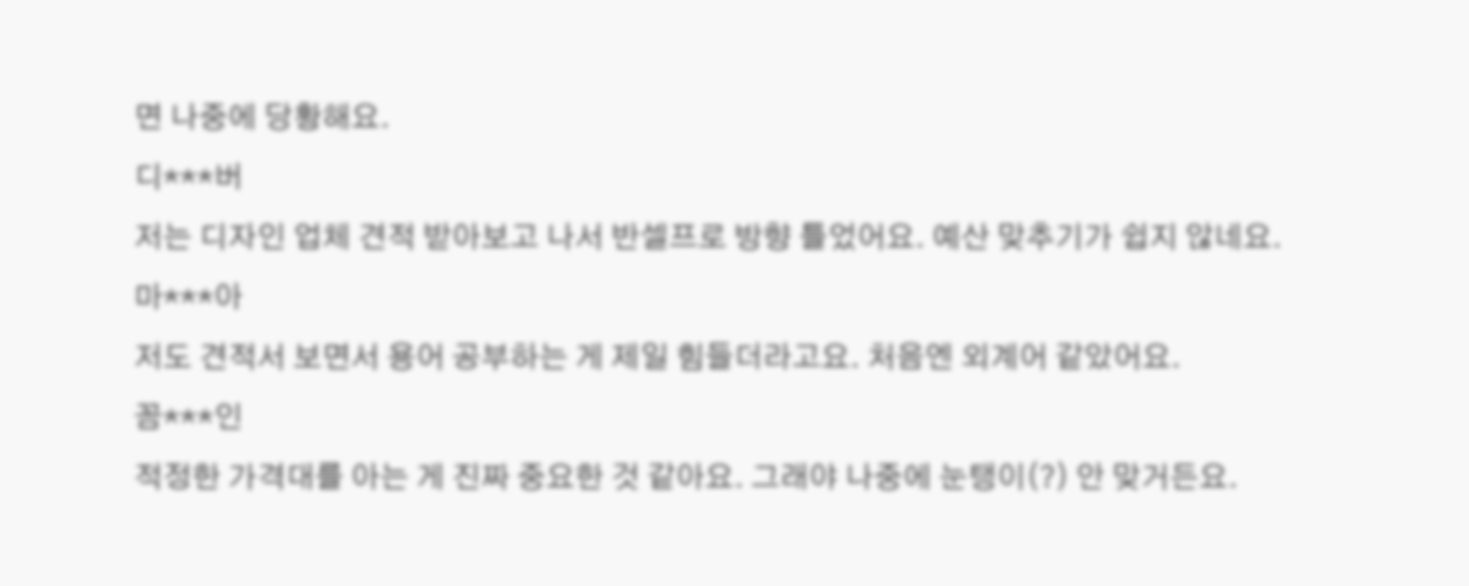면 나중에 당황해요.
디***버
저는 디자인 업체 견적 받아보고 나서 반셀프로 방향 틀었어요. 예산 맞추기가 쉽지 않네요.
마***아
저도 견적서 보면서 용어 공부하는 게 제일 힘들더라고요. 처음엔 외계어 같았어요.
꼼***인
적정한 가격대를 아는 게 진짜 중요한 것 같아요. 그래야 나중에 눈탱이(?) 안 맞거든요.